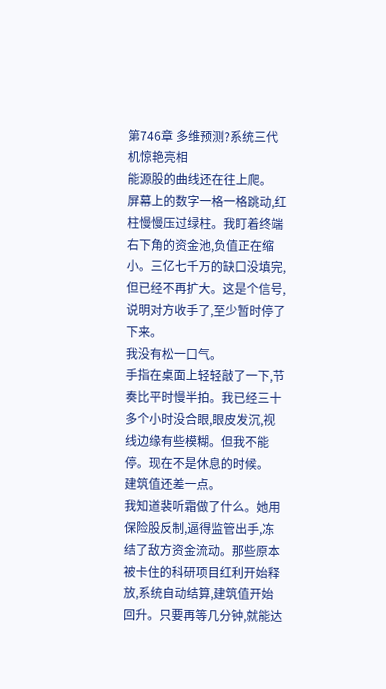第746章 多维预测?系统三代机惊艳亮相
能源股的曲线还在往上爬。
屏幕上的数字一格一格跳动,红柱慢慢压过绿柱。我盯着终端右下角的资金池,负值正在缩小。三亿七千万的缺口没填完,但已经不再扩大。这是个信号,说明对方收手了,至少暂时停了下来。
我没有松一口气。
手指在桌面上轻轻敲了一下,节奏比平时慢半拍。我已经三十多个小时没合眼,眼皮发沉,视线边缘有些模糊。但我不能停。现在不是休息的时候。
建筑值还差一点。
我知道裴听霜做了什么。她用保险股反制,逼得监管出手,冻结了敌方资金流动。那些原本被卡住的科研项目红利开始释放,系统自动结算,建筑值开始回升。只要再等几分钟,就能达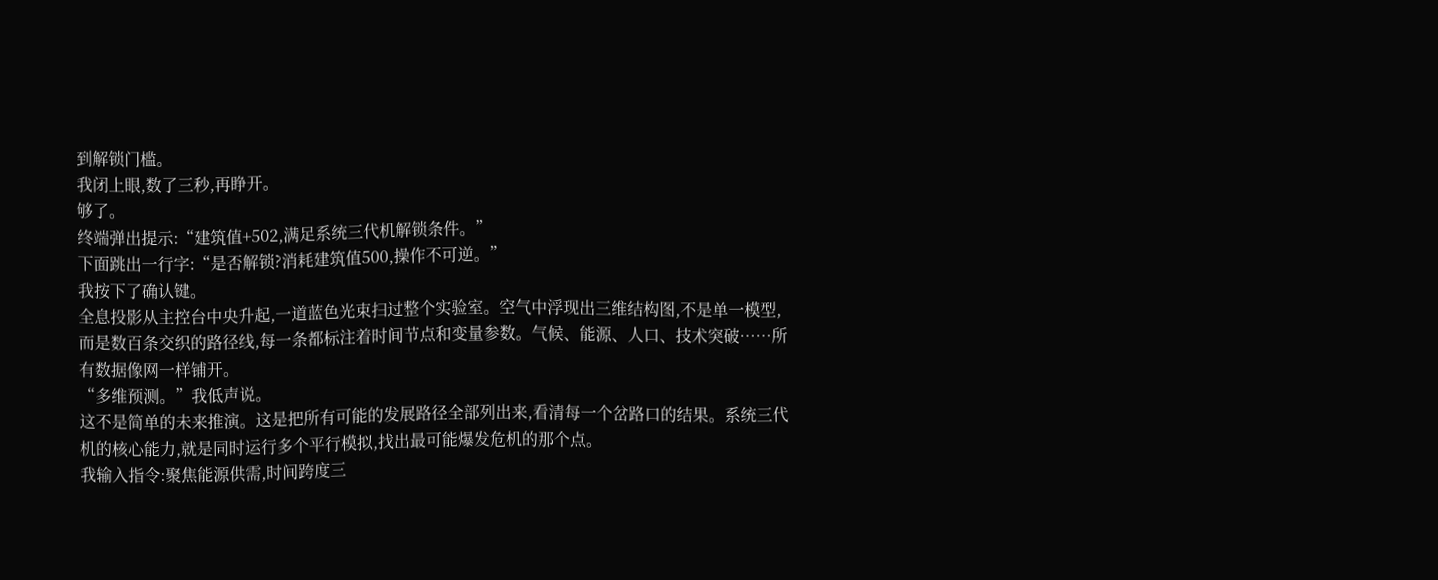到解锁门槛。
我闭上眼,数了三秒,再睁开。
够了。
终端弹出提示:“建筑值+502,满足系统三代机解锁条件。”
下面跳出一行字:“是否解锁?消耗建筑值500,操作不可逆。”
我按下了确认键。
全息投影从主控台中央升起,一道蓝色光束扫过整个实验室。空气中浮现出三维结构图,不是单一模型,而是数百条交织的路径线,每一条都标注着时间节点和变量参数。气候、能源、人口、技术突破……所有数据像网一样铺开。
“多维预测。”我低声说。
这不是简单的未来推演。这是把所有可能的发展路径全部列出来,看清每一个岔路口的结果。系统三代机的核心能力,就是同时运行多个平行模拟,找出最可能爆发危机的那个点。
我输入指令:聚焦能源供需,时间跨度三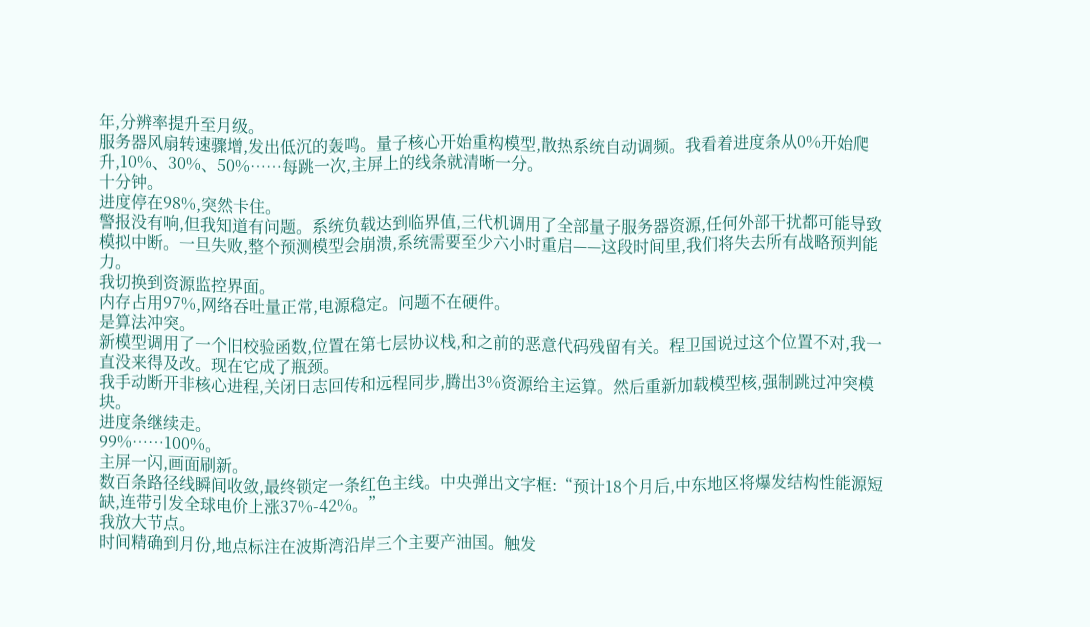年,分辨率提升至月级。
服务器风扇转速骤增,发出低沉的轰鸣。量子核心开始重构模型,散热系统自动调频。我看着进度条从0%开始爬升,10%、30%、50%……每跳一次,主屏上的线条就清晰一分。
十分钟。
进度停在98%,突然卡住。
警报没有响,但我知道有问题。系统负载达到临界值,三代机调用了全部量子服务器资源,任何外部干扰都可能导致模拟中断。一旦失败,整个预测模型会崩溃,系统需要至少六小时重启——这段时间里,我们将失去所有战略预判能力。
我切换到资源监控界面。
内存占用97%,网络吞吐量正常,电源稳定。问题不在硬件。
是算法冲突。
新模型调用了一个旧校验函数,位置在第七层协议栈,和之前的恶意代码残留有关。程卫国说过这个位置不对,我一直没来得及改。现在它成了瓶颈。
我手动断开非核心进程,关闭日志回传和远程同步,腾出3%资源给主运算。然后重新加载模型核,强制跳过冲突模块。
进度条继续走。
99%……100%。
主屏一闪,画面刷新。
数百条路径线瞬间收敛,最终锁定一条红色主线。中央弹出文字框:“预计18个月后,中东地区将爆发结构性能源短缺,连带引发全球电价上涨37%-42%。”
我放大节点。
时间精确到月份,地点标注在波斯湾沿岸三个主要产油国。触发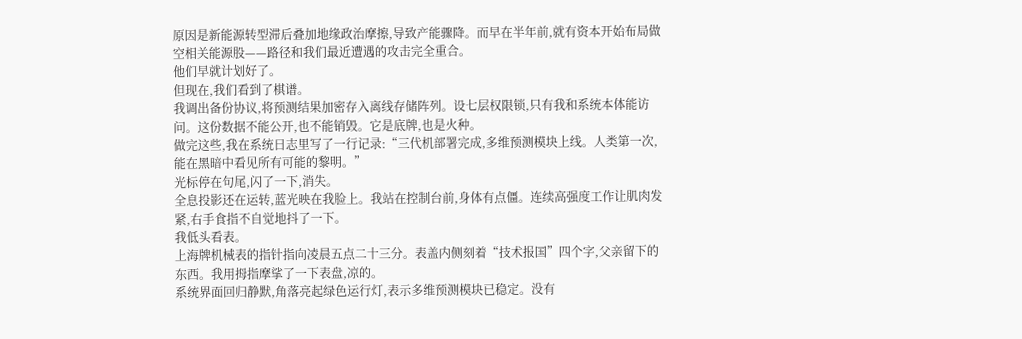原因是新能源转型滞后叠加地缘政治摩擦,导致产能骤降。而早在半年前,就有资本开始布局做空相关能源股——路径和我们最近遭遇的攻击完全重合。
他们早就计划好了。
但现在,我们看到了棋谱。
我调出备份协议,将预测结果加密存入离线存储阵列。设七层权限锁,只有我和系统本体能访问。这份数据不能公开,也不能销毁。它是底牌,也是火种。
做完这些,我在系统日志里写了一行记录:“三代机部署完成,多维预测模块上线。人类第一次,能在黑暗中看见所有可能的黎明。”
光标停在句尾,闪了一下,消失。
全息投影还在运转,蓝光映在我脸上。我站在控制台前,身体有点僵。连续高强度工作让肌肉发紧,右手食指不自觉地抖了一下。
我低头看表。
上海牌机械表的指针指向凌晨五点二十三分。表盖内侧刻着“技术报国”四个字,父亲留下的东西。我用拇指摩挲了一下表盘,凉的。
系统界面回归静默,角落亮起绿色运行灯,表示多维预测模块已稳定。没有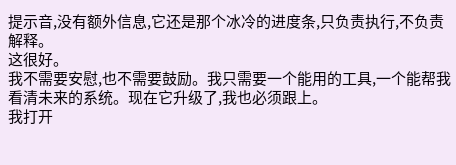提示音,没有额外信息,它还是那个冰冷的进度条,只负责执行,不负责解释。
这很好。
我不需要安慰,也不需要鼓励。我只需要一个能用的工具,一个能帮我看清未来的系统。现在它升级了,我也必须跟上。
我打开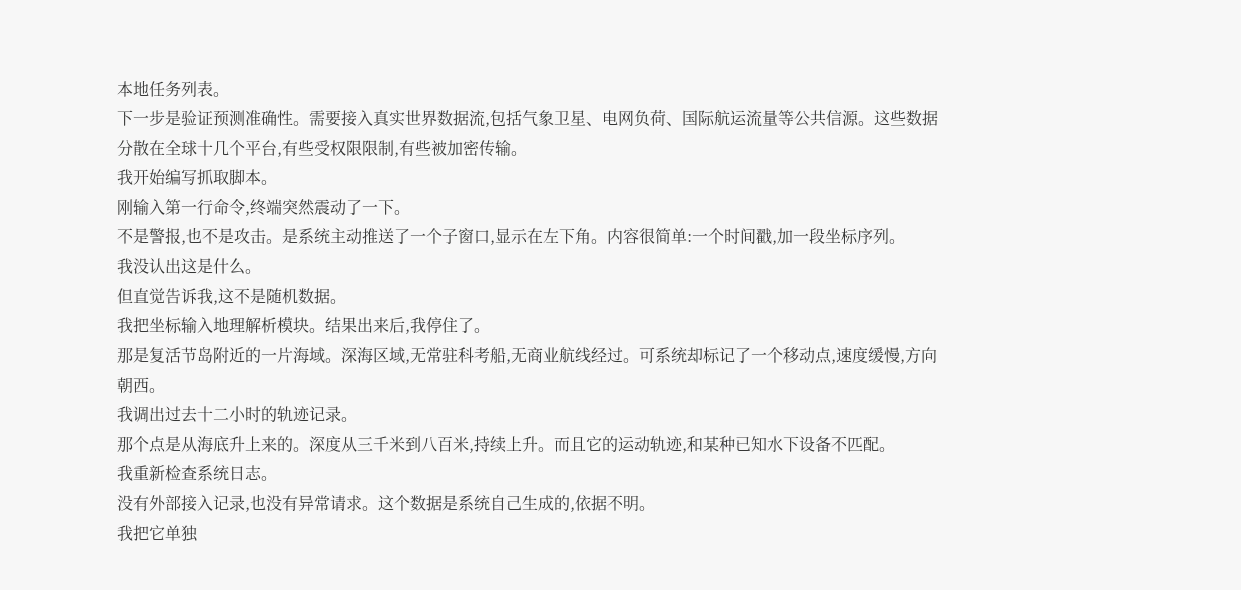本地任务列表。
下一步是验证预测准确性。需要接入真实世界数据流,包括气象卫星、电网负荷、国际航运流量等公共信源。这些数据分散在全球十几个平台,有些受权限限制,有些被加密传输。
我开始编写抓取脚本。
刚输入第一行命令,终端突然震动了一下。
不是警报,也不是攻击。是系统主动推送了一个子窗口,显示在左下角。内容很简单:一个时间戳,加一段坐标序列。
我没认出这是什么。
但直觉告诉我,这不是随机数据。
我把坐标输入地理解析模块。结果出来后,我停住了。
那是复活节岛附近的一片海域。深海区域,无常驻科考船,无商业航线经过。可系统却标记了一个移动点,速度缓慢,方向朝西。
我调出过去十二小时的轨迹记录。
那个点是从海底升上来的。深度从三千米到八百米,持续上升。而且它的运动轨迹,和某种已知水下设备不匹配。
我重新检查系统日志。
没有外部接入记录,也没有异常请求。这个数据是系统自己生成的,依据不明。
我把它单独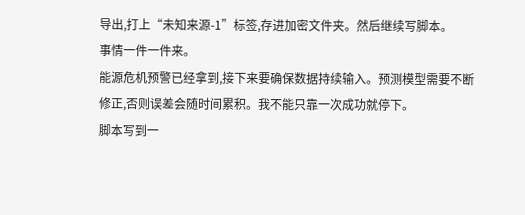导出,打上“未知来源-1”标签,存进加密文件夹。然后继续写脚本。
事情一件一件来。
能源危机预警已经拿到,接下来要确保数据持续输入。预测模型需要不断修正,否则误差会随时间累积。我不能只靠一次成功就停下。
脚本写到一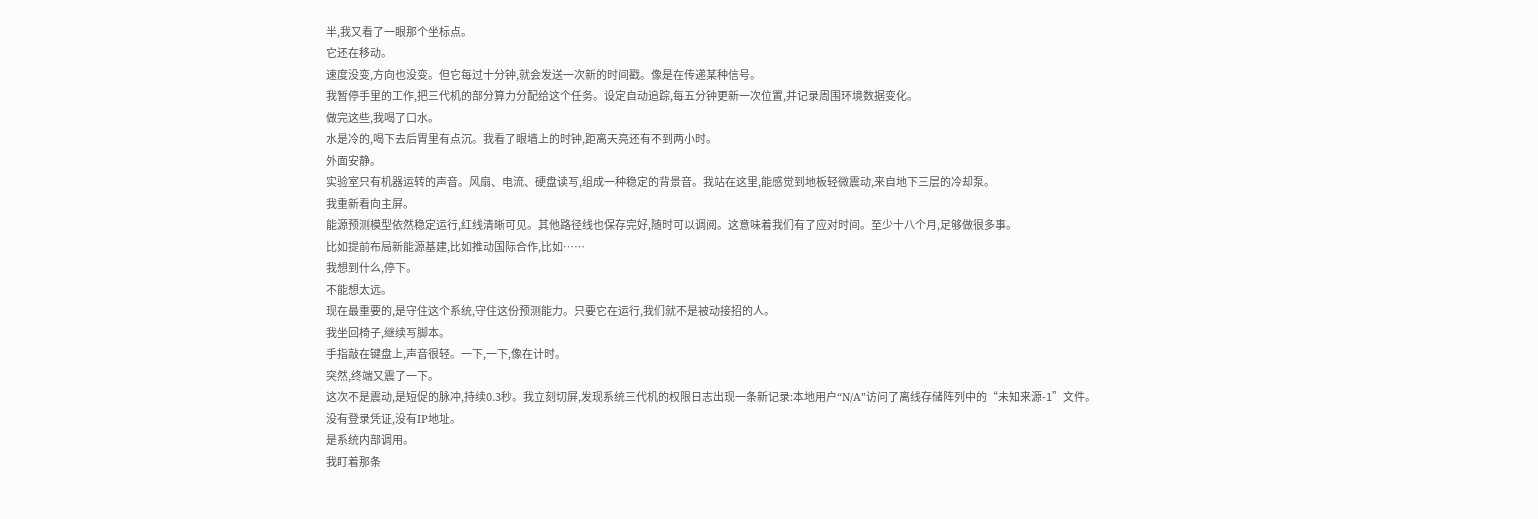半,我又看了一眼那个坐标点。
它还在移动。
速度没变,方向也没变。但它每过十分钟,就会发送一次新的时间戳。像是在传递某种信号。
我暂停手里的工作,把三代机的部分算力分配给这个任务。设定自动追踪,每五分钟更新一次位置,并记录周围环境数据变化。
做完这些,我喝了口水。
水是冷的,喝下去后胃里有点沉。我看了眼墙上的时钟,距离天亮还有不到两小时。
外面安静。
实验室只有机器运转的声音。风扇、电流、硬盘读写,组成一种稳定的背景音。我站在这里,能感觉到地板轻微震动,来自地下三层的冷却泵。
我重新看向主屏。
能源预测模型依然稳定运行,红线清晰可见。其他路径线也保存完好,随时可以调阅。这意味着我们有了应对时间。至少十八个月,足够做很多事。
比如提前布局新能源基建,比如推动国际合作,比如……
我想到什么,停下。
不能想太远。
现在最重要的,是守住这个系统,守住这份预测能力。只要它在运行,我们就不是被动接招的人。
我坐回椅子,继续写脚本。
手指敲在键盘上,声音很轻。一下,一下,像在计时。
突然,终端又震了一下。
这次不是震动,是短促的脉冲,持续0.3秒。我立刻切屏,发现系统三代机的权限日志出现一条新记录:本地用户“N/A”访问了离线存储阵列中的“未知来源-1”文件。
没有登录凭证,没有IP地址。
是系统内部调用。
我盯着那条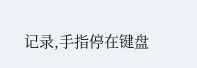记录,手指停在键盘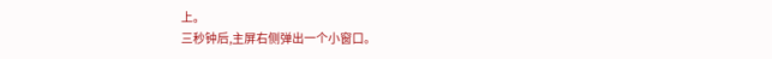上。
三秒钟后,主屏右侧弹出一个小窗口。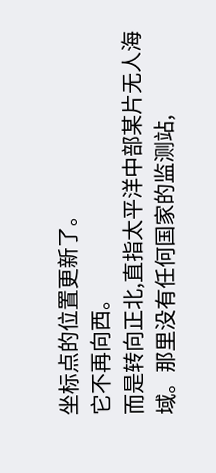坐标点的位置更新了。
它不再向西。
而是转向正北,直指太平洋中部某片无人海域。那里没有任何国家的监测站,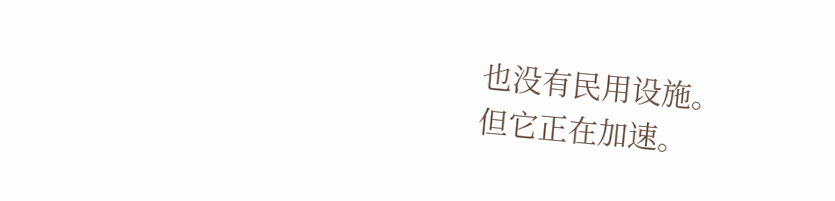也没有民用设施。
但它正在加速。